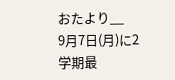おたより__
9月7日(月)に2学期最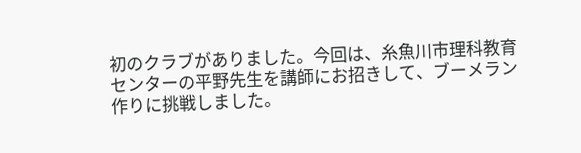初のクラブがありました。今回は、糸魚川市理科教育センターの平野先生を講師にお招きして、ブーメラン作りに挑戦しました。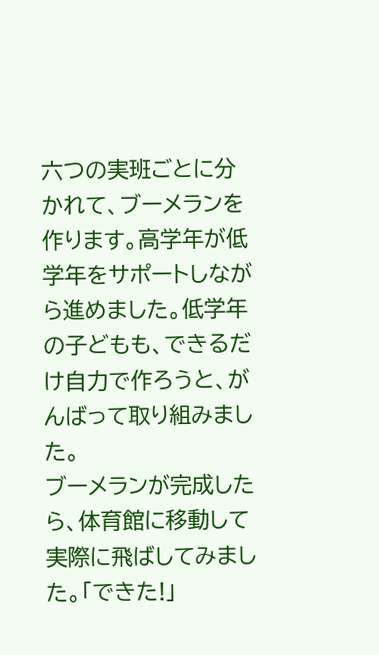六つの実班ごとに分かれて、ブーメランを作ります。高学年が低学年をサポートしながら進めました。低学年の子どもも、できるだけ自力で作ろうと、がんばって取り組みました。
ブーメランが完成したら、体育館に移動して実際に飛ばしてみました。「できた!」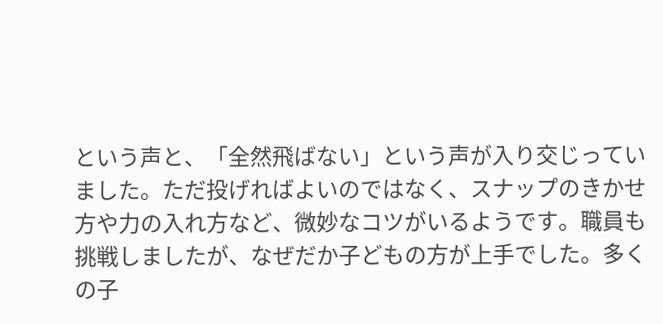という声と、「全然飛ばない」という声が入り交じっていました。ただ投げればよいのではなく、スナップのきかせ方や力の入れ方など、微妙なコツがいるようです。職員も挑戦しましたが、なぜだか子どもの方が上手でした。多くの子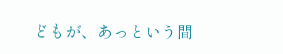どもが、あっという間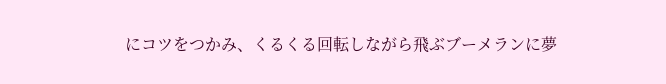にコツをつかみ、くるくる回転しながら飛ぶブーメランに夢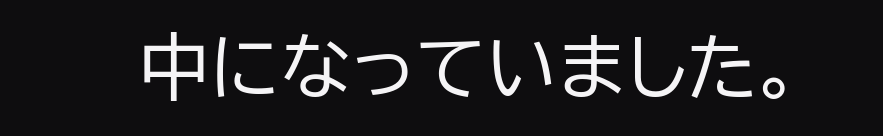中になっていました。